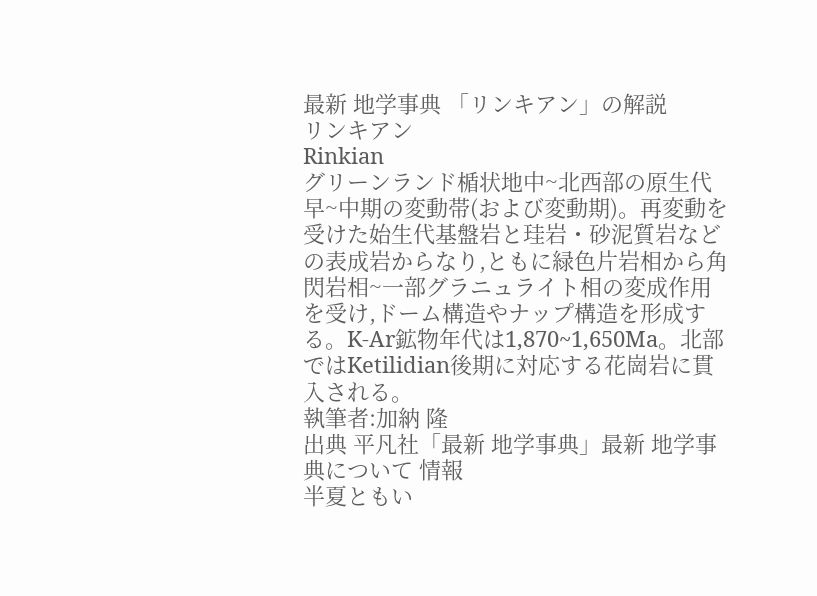最新 地学事典 「リンキアン」の解説
リンキアン
Rinkian
グリーンランド楯状地中~北西部の原生代早~中期の変動帯(および変動期)。再変動を受けた始生代基盤岩と珪岩・砂泥質岩などの表成岩からなり,ともに緑色片岩相から角閃岩相~一部グラニュライト相の変成作用を受け,ドーム構造やナップ構造を形成する。K-Ar鉱物年代は1,870~1,650Ma。北部ではKetilidian後期に対応する花崗岩に貫入される。
執筆者:加納 隆
出典 平凡社「最新 地学事典」最新 地学事典について 情報
半夏ともい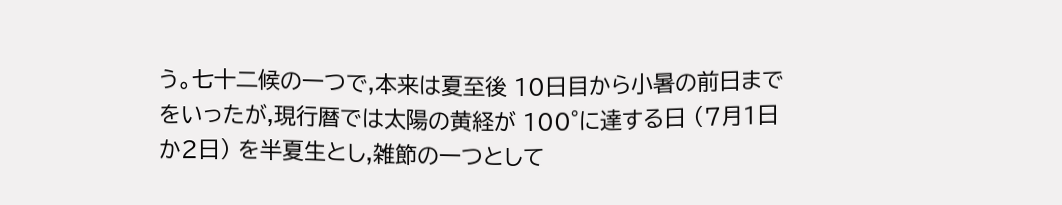う。七十二候の一つで,本来は夏至後 10日目から小暑の前日までをいったが,現行暦では太陽の黄経が 100°に達する日 (7月1日か2日) を半夏生とし,雑節の一つとして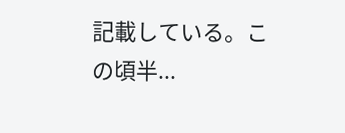記載している。この頃半...